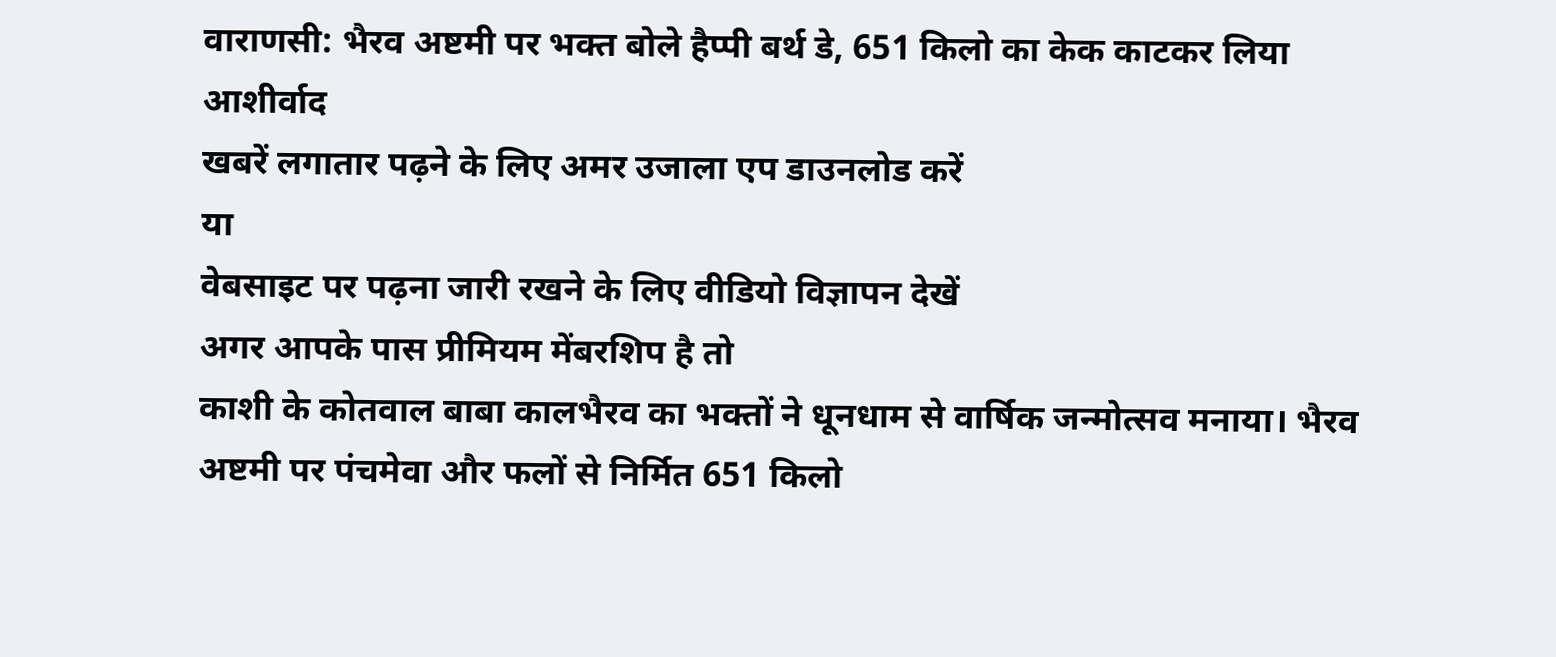वाराणसी: भैरव अष्टमी पर भक्त बोले हैप्पी बर्थ डे, 651 किलो का केक काटकर लिया आशीर्वाद
खबरें लगातार पढ़ने के लिए अमर उजाला एप डाउनलोड करें
या
वेबसाइट पर पढ़ना जारी रखने के लिए वीडियो विज्ञापन देखें
अगर आपके पास प्रीमियम मेंबरशिप है तो
काशी के कोतवाल बाबा कालभैरव का भक्तों ने धूनधाम से वार्षिक जन्मोत्सव मनाया। भैरव अष्टमी पर पंचमेवा और फलों से निर्मित 651 किलो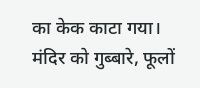का केक काटा गया। मंदिर को गुब्बारे, फूलों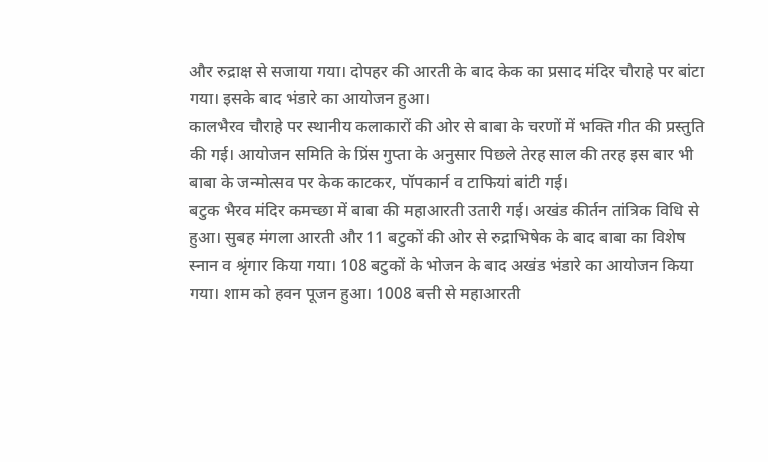और रुद्राक्ष से सजाया गया। दोपहर की आरती के बाद केक का प्रसाद मंदिर चौराहे पर बांटा गया। इसके बाद भंडारे का आयोजन हुआ।
कालभैरव चौराहे पर स्थानीय कलाकारों की ओर से बाबा के चरणों में भक्ति गीत की प्रस्तुति की गई। आयोजन समिति के प्रिंस गुप्ता के अनुसार पिछले तेरह साल की तरह इस बार भी बाबा के जन्मोत्सव पर केक काटकर, पॉपकार्न व टाफियां बांटी गई।
बटुक भैरव मंदिर कमच्छा में बाबा की महाआरती उतारी गई। अखंड कीर्तन तांत्रिक विधि से हुआ। सुबह मंगला आरती और 11 बटुकों की ओर से रुद्राभिषेक के बाद बाबा का विशेष स्नान व श्रृंगार किया गया। 108 बटुकों के भोजन के बाद अखंड भंडारे का आयोजन किया गया। शाम को हवन पूजन हुआ। 1008 बत्ती से महाआरती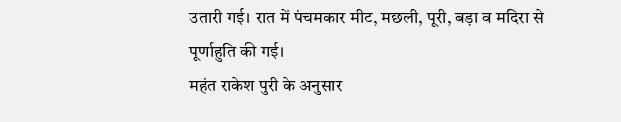उतारी गई। रात में पंचमकार मीट, मछली, पूरी, बड़ा व मदिरा से पूर्णाहुति की गई।
महंत राकेश पुरी के अनुसार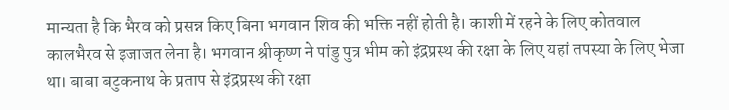मान्यता है कि भैरव को प्रसन्न किए बिना भगवान शिव की भक्ति नहीं होती है। काशी में रहने के लिए कोतवाल कालभैरव से इजाजत लेना है। भगवान श्रीकृष्ण ने पांडु पुत्र भीम को इंद्रप्रस्थ की रक्षा के लिए यहां तपस्या के लिए भेजा था। बाबा बटुकनाथ के प्रताप से इंद्रप्रस्थ की रक्षा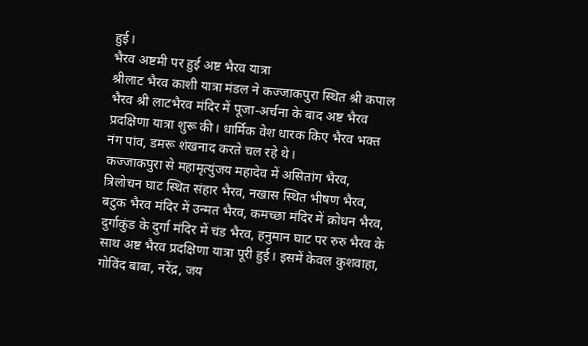हुई।
भैरव अष्टमी पर हुई अष्ट भैरव यात्रा
श्रीलाट भैरव काशी यात्रा मंडल ने कज्जाकपुरा स्थित श्री कपाल भैरव श्री लाटभैरव मंदिर में पूजा-अर्चना के बाद अष्ट भैरव प्रदक्षिणा यात्रा शुरू की। धार्मिक वेश धारक किए भैरव भक्त नंग पांव, डमरू शंखनाद करते चल रहे थे।
कज्जाकपुरा से महामृत्युंजय महादेव में असितांग भैरव, त्रिलोचन घाट स्थित संहार भैरव, नखास स्थित भीषण भैरव, बटुक भैरव मंदिर में उन्मत भैरव, कमच्छा मंदिर में क्रोधन भैरव, दुर्गाकुंड के दुर्गा मंदिर में चंड भैरव, हनुमान घाट पर रुरु भैरव के साथ अष्ट भैरव प्रदक्षिणा यात्रा पूरी हुई। इसमें केवल कुशवाहा, गोविंद बाबा, नरेंद्र, जय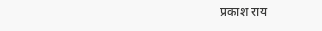प्रकाश राय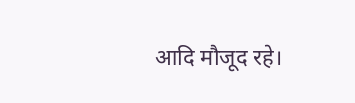आदि मौजूद रहे।